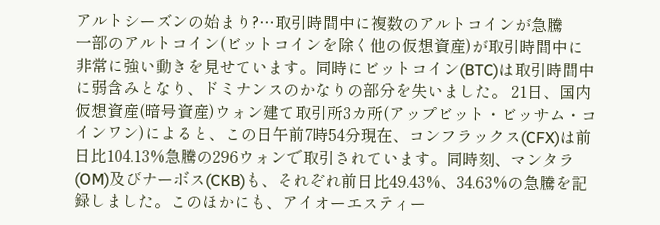アルトシーズンの始まり?…取引時間中に複数のアルトコインが急騰
一部のアルトコイン(ビットコインを除く他の仮想資産)が取引時間中に非常に強い動きを見せています。同時にビットコイン(BTC)は取引時間中に弱含みとなり、ドミナンスのかなりの部分を失いました。 21日、国内仮想資産(暗号資産)ウォン建て取引所3カ所(アップビット・ビッサム・コインワン)によると、この日午前7時54分現在、コンフラックス(CFX)は前日比104.13%急騰の296ウォンで取引されています。同時刻、マンタラ(OM)及びナーボス(CKB)も、それぞれ前日比49.43%、34.63%の急騰を記録しました。このほかにも、アイオーエスティー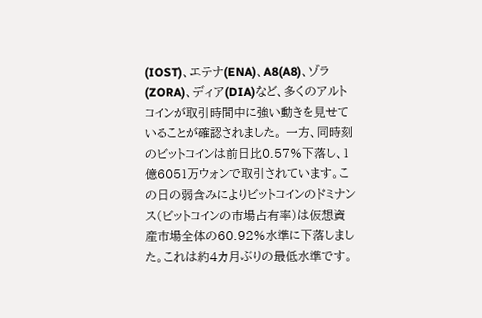(IOST)、エテナ(ENA)、A8(A8)、ゾラ(ZORA)、ディア(DIA)など、多くのアルトコインが取引時間中に強い動きを見せていることが確認されました。 一方、同時刻のビットコインは前日比0.57%下落し、1億6051万ウォンで取引されています。この日の弱含みによりビットコインのドミナンス(ビットコインの市場占有率)は仮想資産市場全体の60.92%水準に下落しました。これは約4カ月ぶりの最低水準です。